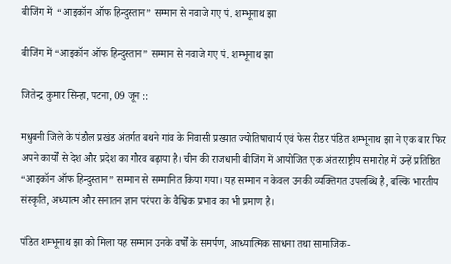बीजिंग में  “आइकॉन ऑफ हिन्दुस्तान” सम्मान से नवाजे गए पं. शम्भूनाथ झा

बीजिंग में “आइकॉन ऑफ हिन्दुस्तान” सम्मान से नवाजे गए पं. शम्भूनाथ झा

जितेन्द्र कुमार सिन्हा, पटना, 09 जून ::

मधुबनी जिले के पंडौल प्रखंड अंतर्गत बथने गांव के निवासी प्रख्यात ज्योतिषाचार्य एवं फेस रीडर पंडित शम्भूनाथ झा ने एक बार फिर अपने कार्यों से देश और प्रदेश का गौरव बढ़ाया है। चीन की राजधानी बीजिंग में आयोजित एक अंतरराष्ट्रीय समारोह में उन्हें प्रतिष्ठित “आइकॉन ऑफ हिन्दुस्तान” सम्मान से सम्मानित किया गया। यह सम्मान न केवल उनकी व्यक्तिगत उपलब्धि है, बल्कि भारतीय संस्कृति, अध्यात्म और सनातन ज्ञान परंपरा के वैश्विक प्रभाव का भी प्रमाण है।

पंडित शम्भूनाथ झा को मिला यह सम्मान उनके वर्षों के समर्पण, आध्यात्मिक साधना तथा सामाजिक-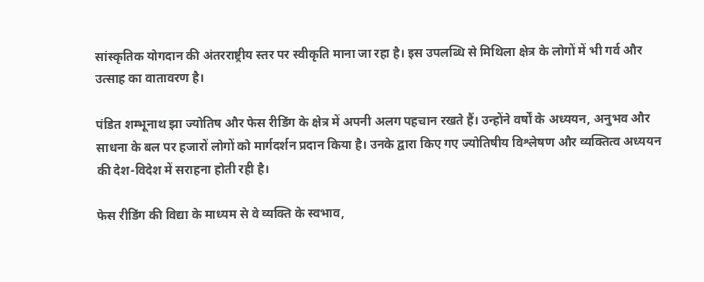सांस्कृतिक योगदान की अंतरराष्ट्रीय स्तर पर स्वीकृति माना जा रहा है। इस उपलब्धि से मिथिला क्षेत्र के लोगों में भी गर्व और उत्साह का वातावरण है।

पंडित शम्भूनाथ झा ज्योतिष और फेस रीडिंग के क्षेत्र में अपनी अलग पहचान रखते हैं। उन्होंने वर्षों के अध्ययन, अनुभव और साधना के बल पर हजारों लोगों को मार्गदर्शन प्रदान किया है। उनके द्वारा किए गए ज्योतिषीय विश्लेषण और व्यक्तित्व अध्ययन की देश-विदेश में सराहना होती रही है।

फेस रीडिंग की विद्या के माध्यम से वे व्यक्ति के स्वभाव,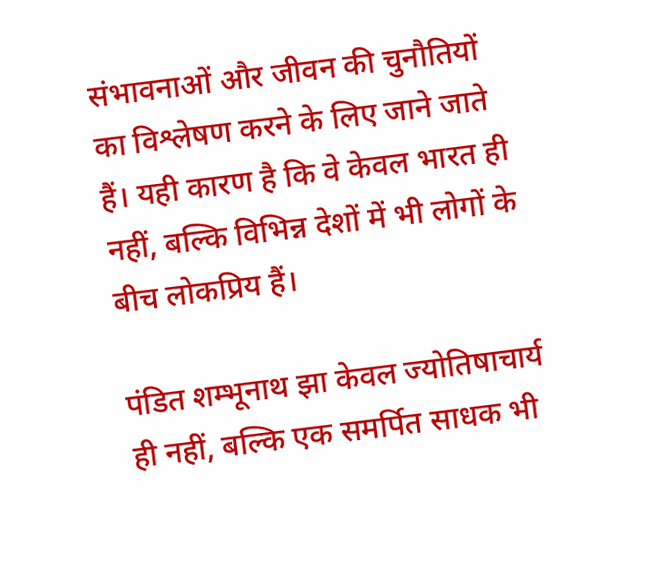संभावनाओं और जीवन की चुनौतियों का विश्लेषण करने के लिए जाने जाते हैं। यही कारण है कि वे केवल भारत ही नहीं, बल्कि विभिन्न देशों में भी लोगों के बीच लोकप्रिय हैं।

पंडित शम्भूनाथ झा केवल ज्योतिषाचार्य ही नहीं, बल्कि एक समर्पित साधक भी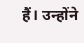हैं। उन्होंने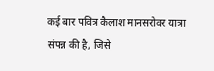कई बार पवित्र कैलाश मानसरोवर यात्रा संपन्न की है, जिसे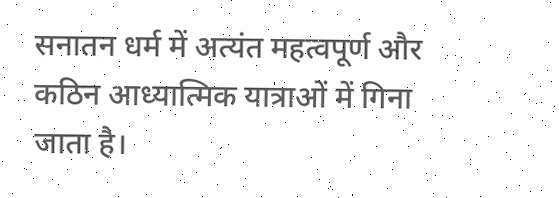सनातन धर्म में अत्यंत महत्वपूर्ण और कठिन आध्यात्मिक यात्राओं में गिना जाता है।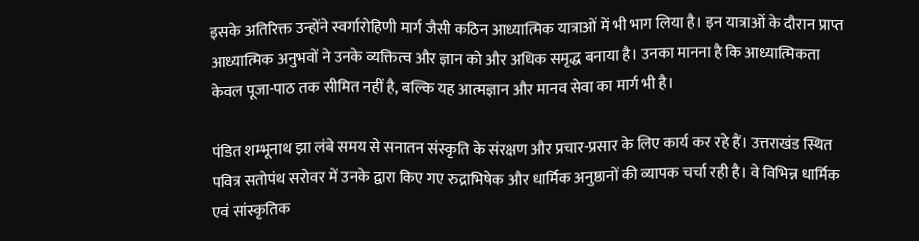इसके अतिरिक्त उन्होंने स्वर्गारोहिणी मार्ग जैसी कठिन आध्यात्मिक यात्राओं में भी भाग लिया है। इन यात्राओं के दौरान प्राप्त आध्यात्मिक अनुभवों ने उनके व्यक्तित्व और ज्ञान को और अधिक समृद्ध बनाया है। उनका मानना है कि आध्यात्मिकता केवल पूजा-पाठ तक सीमित नहीं है, बल्कि यह आत्मज्ञान और मानव सेवा का मार्ग भी है।

पंडित शम्भूनाथ झा लंबे समय से सनातन संस्कृति के संरक्षण और प्रचार-प्रसार के लिए कार्य कर रहे हैं। उत्तराखंड स्थित पवित्र सतोपंथ सरोवर में उनके द्वारा किए गए रुद्राभिषेक और धार्मिक अनुष्ठानों की व्यापक चर्चा रही है। वे विभिन्न धार्मिक एवं सांस्कृतिक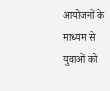आयोजनों के माध्यम से युवाओं को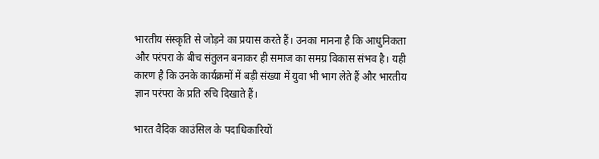भारतीय संस्कृति से जोड़ने का प्रयास करते हैं। उनका मानना है कि आधुनिकता और परंपरा के बीच संतुलन बनाकर ही समाज का समग्र विकास संभव है। यही कारण है कि उनके कार्यक्रमों में बड़ी संख्या में युवा भी भाग लेते हैं और भारतीय ज्ञान परंपरा के प्रति रुचि दिखाते हैं।

भारत वैदिक काउंसिल के पदाधिकारियों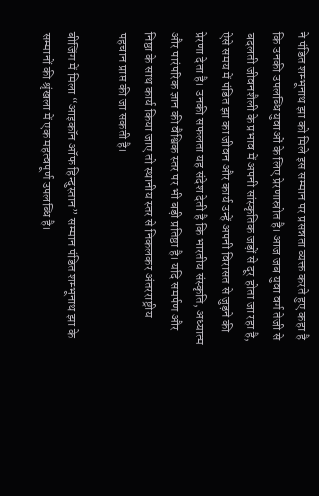ने पंडित शम्भूनाथ झा को मिले इस सम्मान पर प्रसन्नता व्यक्त करते हुए कहा है कि उनकी उपलब्धि युवाओं के लिए प्रेरणास्रोत है। आज जब युवा वर्ग तेजी से बदलती जीवनशैली के प्रभाव में अपनी सांस्कृतिक जड़ों से दूर होता जा रहा है, ऐसे समय में पंडित झा का जीवन और कार्य उन्हें अपनी विरासत से जुड़ने की प्रेरणा देता है। उनकी सफलता यह संदेश देती है कि भारतीय संस्कृति, अध्यात्म और पारंपरिक ज्ञान की वैश्विक स्तर पर भी बड़ी प्रतिष्ठा है। यदि समर्पण और निष्ठा के साथ कार्य किया जाए तो स्थानीय स्तर से निकलकर अंतरराष्ट्रीय पहचान प्राप्त की जा सकती है।

बीजिंग में मिला “आइकॉन ऑफ हिन्दुस्तान” सम्मान पंडित शम्भूनाथ झा के सम्मानों की श्रृंखला में एक महत्वपूर्ण उपलब्धि है।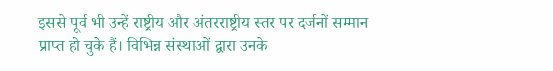इससे पूर्व भी उन्हें राष्ट्रीय और अंतरराष्ट्रीय स्तर पर दर्जनों सम्मान प्राप्त हो चुके हैं। विभिन्न संस्थाओं द्वारा उनके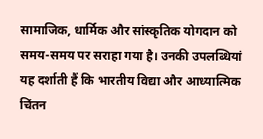सामाजिक, धार्मिक और सांस्कृतिक योगदान को समय-समय पर सराहा गया है। उनकी उपलब्धियां यह दर्शाती हैं कि भारतीय विद्या और आध्यात्मिक चिंतन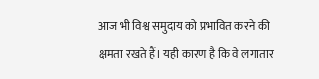आज भी विश्व समुदाय को प्रभावित करने की क्षमता रखते हैं। यही कारण है कि वे लगातार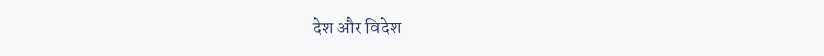देश और विदेश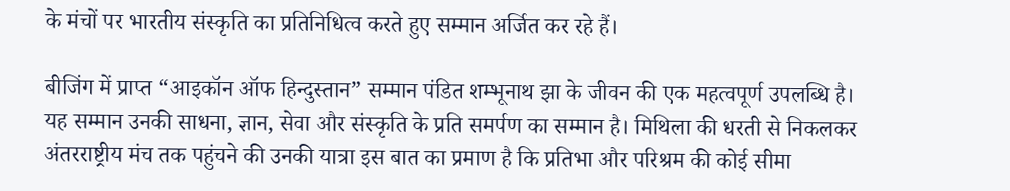के मंचों पर भारतीय संस्कृति का प्रतिनिधित्व करते हुए सम्मान अर्जित कर रहे हैं।

बीजिंग में प्राप्त “आइकॉन ऑफ हिन्दुस्तान” सम्मान पंडित शम्भूनाथ झा के जीवन की एक महत्वपूर्ण उपलब्धि है। यह सम्मान उनकी साधना, ज्ञान, सेवा और संस्कृति के प्रति समर्पण का सम्मान है। मिथिला की धरती से निकलकर अंतरराष्ट्रीय मंच तक पहुंचने की उनकी यात्रा इस बात का प्रमाण है कि प्रतिभा और परिश्रम की कोई सीमा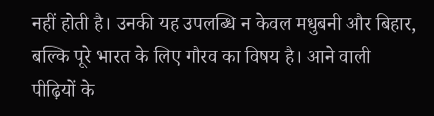नहीं होती है। उनकी यह उपलब्धि न केवल मधुबनी और बिहार, बल्कि पूरे भारत के लिए गौरव का विषय है। आने वाली पीढ़ियों के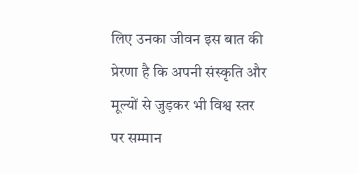लिए उनका जीवन इस बात की प्रेरणा है कि अपनी संस्कृति और मूल्यों से जुड़कर भी विश्व स्तर पर सम्मान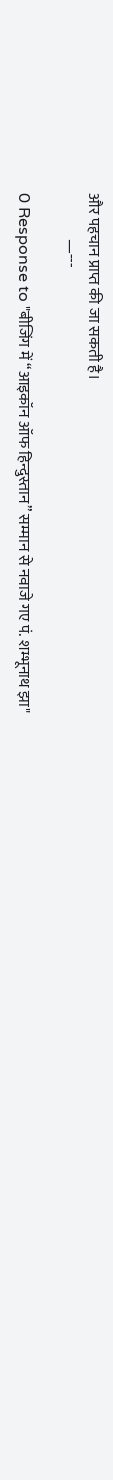और पहचान प्राप्त की जा सकती है।
               —---

0 Response to "बीजिंग में “आइकॉन ऑफ हिन्दुस्तान” सम्मान से नवाजे गए पं. शम्भूनाथ झा"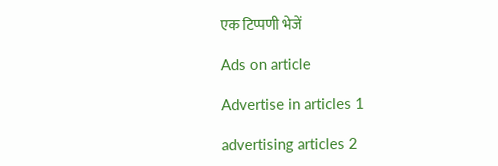एक टिप्पणी भेजें

Ads on article

Advertise in articles 1

advertising articles 2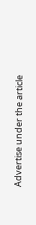Advertise under the article